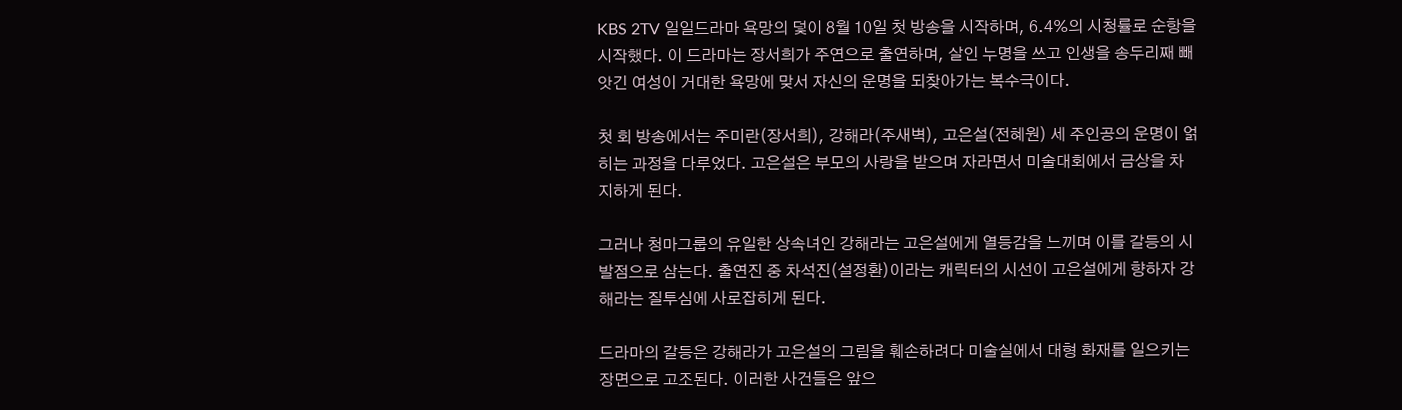KBS 2TV 일일드라마 욕망의 덫이 8월 10일 첫 방송을 시작하며, 6.4%의 시청률로 순항을 시작했다. 이 드라마는 장서희가 주연으로 출연하며, 살인 누명을 쓰고 인생을 송두리째 빼앗긴 여성이 거대한 욕망에 맞서 자신의 운명을 되찾아가는 복수극이다.

첫 회 방송에서는 주미란(장서희), 강해라(주새벽), 고은설(전혜원) 세 주인공의 운명이 얽히는 과정을 다루었다. 고은설은 부모의 사랑을 받으며 자라면서 미술대회에서 금상을 차지하게 된다.

그러나 청마그룹의 유일한 상속녀인 강해라는 고은설에게 열등감을 느끼며 이를 갈등의 시발점으로 삼는다. 출연진 중 차석진(설정환)이라는 캐릭터의 시선이 고은설에게 향하자 강해라는 질투심에 사로잡히게 된다.

드라마의 갈등은 강해라가 고은설의 그림을 훼손하려다 미술실에서 대형 화재를 일으키는 장면으로 고조된다. 이러한 사건들은 앞으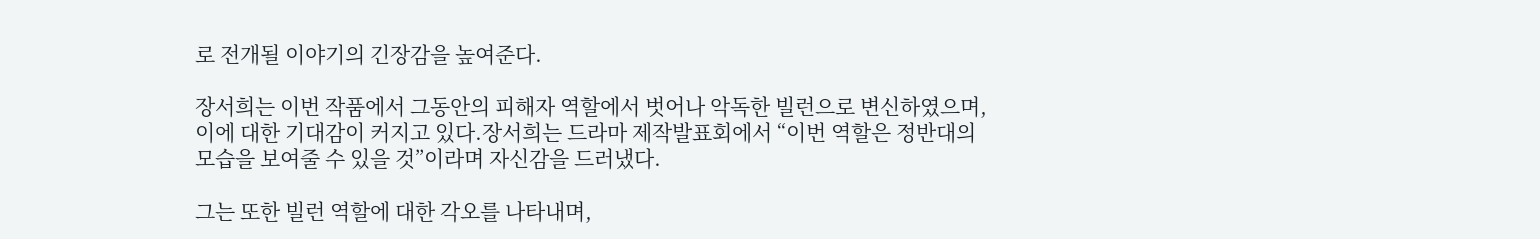로 전개될 이야기의 긴장감을 높여준다.

장서희는 이번 작품에서 그동안의 피해자 역할에서 벗어나 악독한 빌런으로 변신하였으며, 이에 대한 기대감이 커지고 있다.장서희는 드라마 제작발표회에서 “이번 역할은 정반대의 모습을 보여줄 수 있을 것”이라며 자신감을 드러냈다.

그는 또한 빌런 역할에 대한 각오를 나타내며,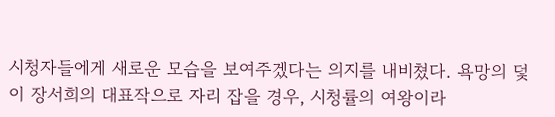시청자들에게 새로운 모습을 보여주겠다는 의지를 내비쳤다. 욕망의 덫이 장서희의 대표작으로 자리 잡을 경우, 시청률의 여왕이라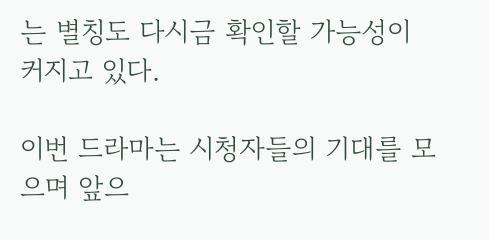는 별칭도 다시금 확인할 가능성이 커지고 있다.

이번 드라마는 시청자들의 기대를 모으며 앞으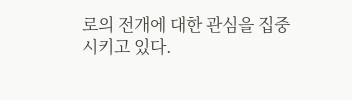로의 전개에 대한 관심을 집중시키고 있다.